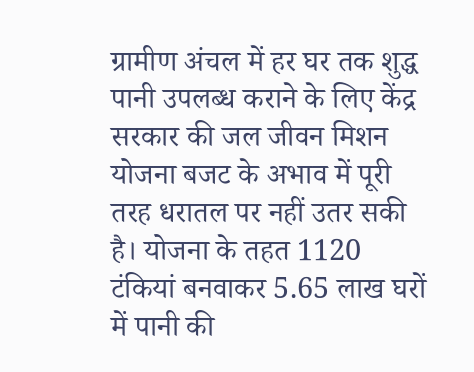ग्रामीण अंचल में हर घर तक शुद्ध पानी उपलब्ध कराने के लिए केंद्र सरकार की जल जीवन मिशन योजना बजट के अभाव में पूरी तरह धरातल पर नहीं उतर सकी है। योजना के तहत 1120 टंकियां बनवाकर 5.65 लाख घरों में पानी की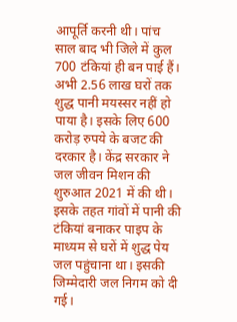आपूर्ति करनी थी। पांच साल बाद भी जिले में कुल 700 टंकियां ही बन पाई हैं।
अभी 2.56 लाख घरों तक शुद्ध पानी मयस्सर नहीं हो पाया है। इसके लिए 600 करोड़ रुपये के बजट की दरकार है। केंद्र सरकार ने जल जीवन मिशन की शुरुआत 2021 में की थी। इसके तहत गांवों में पानी की टंकियां बनाकर पाइप के माध्यम से घरों में शुद्ध पेय जल पहुंचाना था। इसकी जिम्मेदारी जल निगम को दी गई।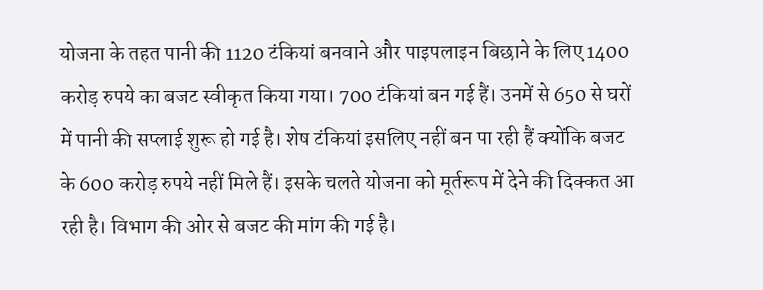योजना के तहत पानी की 1120 टंकियां बनवाने और पाइपलाइन बिछाने के लिए 1400 करोड़ रुपये का बजट स्वीकृत किया गया। 700 टंकियां बन गई हैं। उनमें से 650 से घरों में पानी की सप्लाई शुरू हो गई है। शेष टंकियां इसलिए नहीं बन पा रही हैं क्योंकि बजट के 600 करोड़ रुपये नहीं मिले हैं। इसके चलते योजना को मूर्तरूप में देने की दिक्कत आ रही है। विभाग की ओर से बजट की मांग की गई है।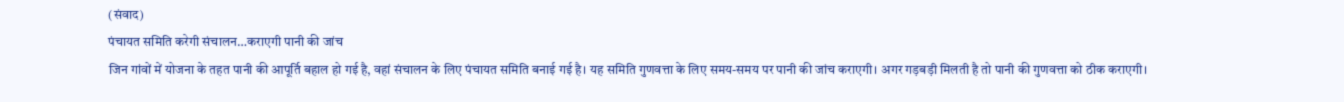(संवाद)
पंचायत समिति करेगी संचालन…कराएगी पानी की जांच
जिन गांवों में योजना के तहत पानी की आपूर्ति बहाल हो गई है, वहां संचालन के लिए पंचायत समिति बनाई गई है। यह समिति गुणवत्ता के लिए समय-समय पर पानी की जांच कराएगी। अगर गड़बड़ी मिलती है तो पानी की गुणवत्ता को ठीक कराएगी।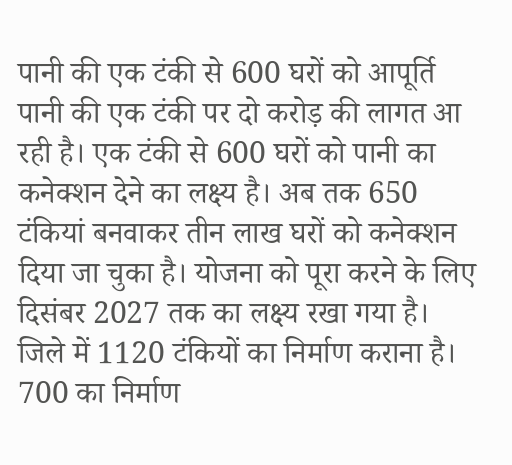पानी की एक टंकी से 600 घरों को आपूर्ति
पानी की एक टंकी पर दो करोड़ की लागत आ रही है। एक टंकी से 600 घरों को पानी का कनेक्शन देने का लक्ष्य है। अब तक 650 टंकियां बनवाकर तीन लाख घरों को कनेक्शन दिया जा चुका है। योजना को पूरा करने के लिए दिसंबर 2027 तक का लक्ष्य रखा गया है।
जिले में 1120 टंकियों का निर्माण कराना है। 700 का निर्माण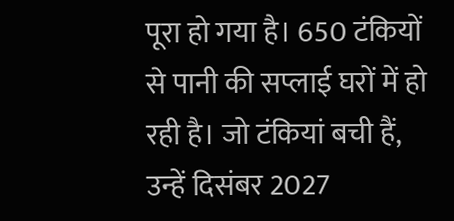पूरा हो गया है। 650 टंकियों से पानी की सप्लाई घरों में हो रही है। जो टंकियां बची हैं, उन्हें दिसंबर 2027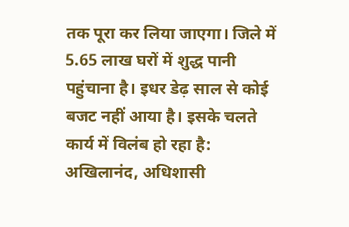तक पूरा कर लिया जाएगा। जिले में 5.65 लाख घरों में शुद्ध पानी पहुंचाना है। इधर डेढ़ साल से कोई बजट नहीं आया है। इसके चलते कार्य में विलंब हो रहा है: अखिलानंद, अधिशासी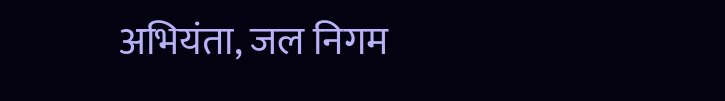अभियंता, जल निगम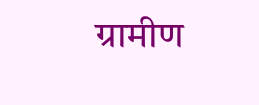ग्रामीण